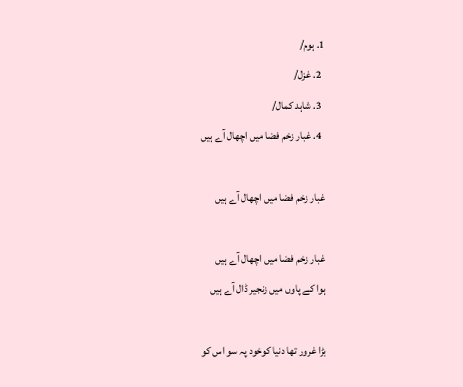1. ہوم/
  2. غزل/
  3. شاہد کمال/
  4. غبار زخم فضا میں اچھال آے ہیں

غبار زخم فضا میں اچھال آے ہیں

غبار زخم فضا میں اچھال آے ہیں
ہوا کے پاوں میں زنجیر ڈال آے ہیں

بڑا غرور تھا دنیا کوخود پہ سو اس کو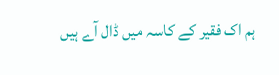ہم اک فقیر کے کاسہ میں ڈال آے ہیں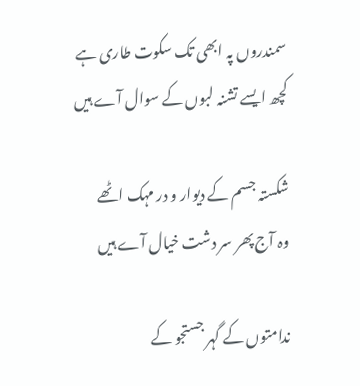سمندروں پہ ابھی تک سکوت طاری ہے
کچھ ایسے تشنہ لبوں کے سوال آے ہیں

شکستہ جسم کے دیوار و در مہک اٹھے
وہ آج پھر سر دشت خیال آے ہیں

ندامتوں کے گہر جستجو کے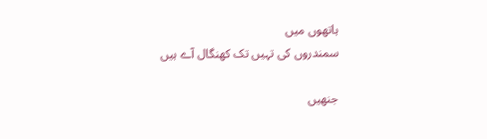ہاتھوں میں
سمندروں کی تہیں تک کھنگال آے ہیں

جنھیں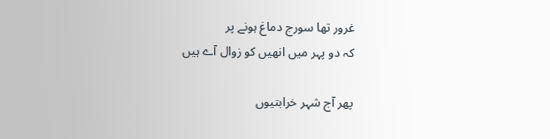غرور تھا سورج دماغ ہونے پر
کہ دو پہر میں انھیں کو زوال آے ہیں

پھر آج شہر خرابتیوں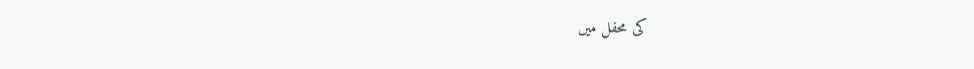کی محفل میں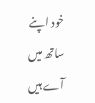خود اپنے ساتھ میں آے ہیں